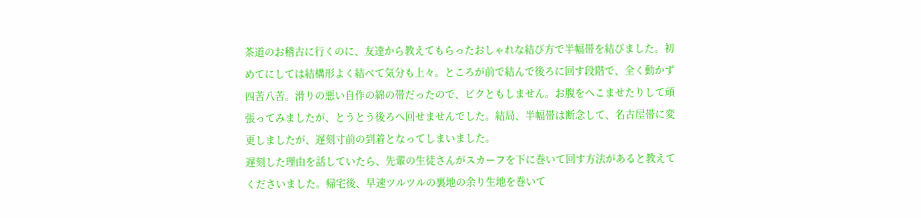茶道のお稽古に行くのに、友達から教えてもらったおしゃれな結び方で半幅帯を結びました。初めてにしては結構形よく結べて気分も上々。ところが前で結んで後ろに回す段階で、全く動かず四苦八苦。滑りの悪い自作の綿の帯だったので、ビクともしません。お腹をへこませたりして頑張ってみましたが、とうとう後ろへ回せませんでした。結局、半幅帯は断念して、名古屋帯に変更しましたが、遅刻寸前の到着となってしまいました。
遅刻した理由を話していたら、先輩の生徒さんがスカーフを下に巻いて回す方法があると教えてくださいました。帰宅後、早速ツルツルの裏地の余り生地を巻いて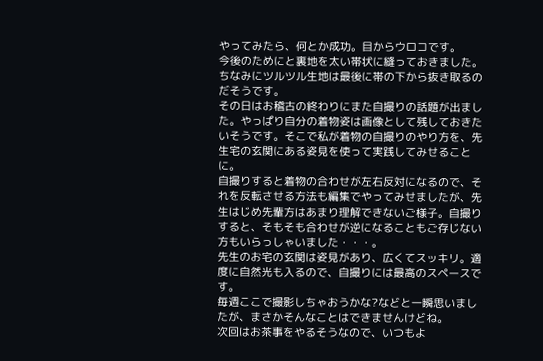やってみたら、何とか成功。目からウロコです。
今後のためにと裏地を太い帯状に縫っておきました。ちなみにツルツル生地は最後に帯の下から抜き取るのだそうです。
その日はお稽古の終わりにまた自撮りの話題が出ました。やっぱり自分の着物姿は画像として残しておきたいそうです。そこで私が着物の自撮りのやり方を、先生宅の玄関にある姿見を使って実践してみせることに。
自撮りすると着物の合わせが左右反対になるので、それを反転させる方法も編集でやってみせましたが、先生はじめ先輩方はあまり理解できないご様子。自撮りすると、そもそも合わせが逆になることもご存じない方もいらっしゃいました・・・。
先生のお宅の玄関は姿見があり、広くてスッキリ。適度に自然光も入るので、自撮りには最高のスペースです。
毎週ここで撮影しちゃおうかな?などと一瞬思いましたが、まさかそんなことはできませんけどね。
次回はお茶事をやるそうなので、いつもよ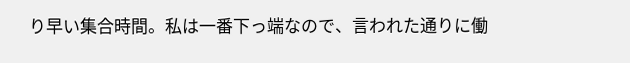り早い集合時間。私は一番下っ端なので、言われた通りに働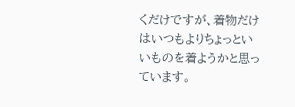くだけですが、着物だけはいつもよりちょっといいものを着ようかと思っています。